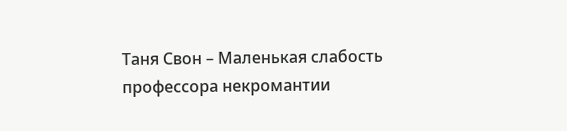Таня Свон – Маленькая слабость профессора некромантии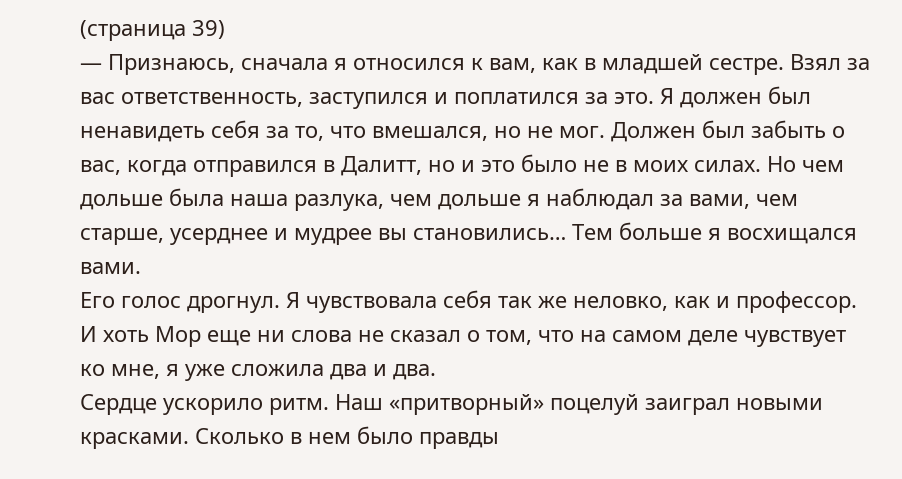(страница 39)
— Признаюсь, сначала я относился к вам, как в младшей сестре. Взял за вас ответственность, заступился и поплатился за это. Я должен был ненавидеть себя за то, что вмешался, но не мог. Должен был забыть о вас, когда отправился в Далитт, но и это было не в моих силах. Но чем дольше была наша разлука, чем дольше я наблюдал за вами, чем старше, усерднее и мудрее вы становились… Тем больше я восхищался вами.
Его голос дрогнул. Я чувствовала себя так же неловко, как и профессор.
И хоть Мор еще ни слова не сказал о том, что на самом деле чувствует ко мне, я уже сложила два и два.
Сердце ускорило ритм. Наш «притворный» поцелуй заиграл новыми красками. Сколько в нем было правды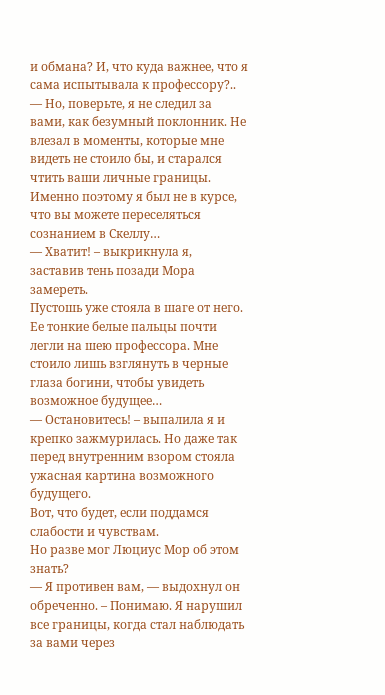и обмана? И, что куда важнее, что я сама испытывала к профессору?..
— Но, поверьте, я не следил за вами, как безумный поклонник. Не влезал в моменты, которые мне видеть не стоило бы, и старался чтить ваши личные границы. Именно поэтому я был не в курсе, что вы можете переселяться сознанием в Скеллу…
— Хватит! – выкрикнула я, заставив тень позади Мора замереть.
Пустошь уже стояла в шаге от него. Ее тонкие белые пальцы почти легли на шею профессора. Мне стоило лишь взглянуть в черные глаза богини, чтобы увидеть возможное будущее…
— Остановитесь! – выпалила я и крепко зажмурилась. Но даже так перед внутренним взором стояла ужасная картина возможного будущего.
Вот, что будет, если поддамся слабости и чувствам.
Но разве мог Люциус Мор об этом знать?
— Я противен вам, — выдохнул он обреченно. – Понимаю. Я нарушил все границы, когда стал наблюдать за вами через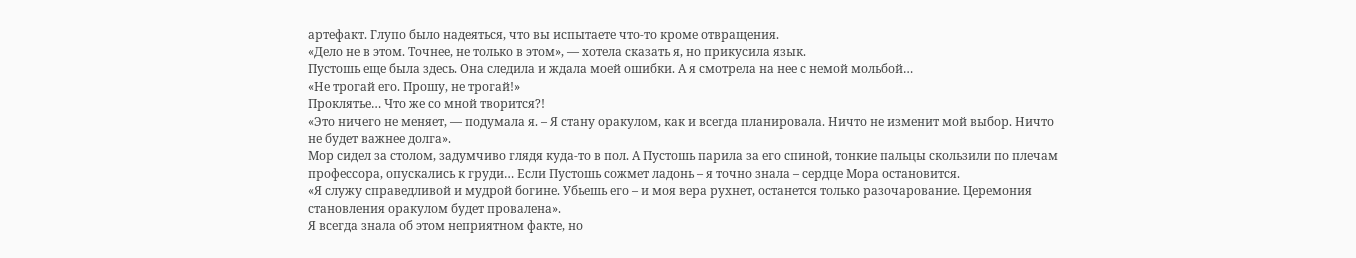артефакт. Глупо было надеяться, что вы испытаете что-то кроме отвращения.
«Дело не в этом. Точнее, не только в этом», — хотела сказать я, но прикусила язык.
Пустошь еще была здесь. Она следила и ждала моей ошибки. А я смотрела на нее с немой мольбой…
«Не трогай его. Прошу, не трогай!»
Проклятье… Что же со мной творится?!
«Это ничего не меняет, — подумала я. – Я стану оракулом, как и всегда планировала. Ничто не изменит мой выбор. Ничто не будет важнее долга».
Мор сидел за столом, задумчиво глядя куда-то в пол. А Пустошь парила за его спиной, тонкие пальцы скользили по плечам профессора, опускались к груди… Если Пустошь сожмет ладонь – я точно знала – сердце Мора остановится.
«Я служу справедливой и мудрой богине. Убьешь его – и моя вера рухнет, останется только разочарование. Церемония становления оракулом будет провалена».
Я всегда знала об этом неприятном факте, но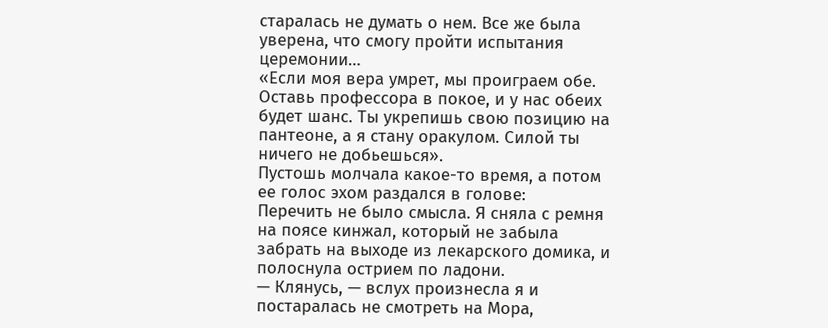старалась не думать о нем. Все же была уверена, что смогу пройти испытания церемонии…
«Если моя вера умрет, мы проиграем обе. Оставь профессора в покое, и у нас обеих будет шанс. Ты укрепишь свою позицию на пантеоне, а я стану оракулом. Силой ты ничего не добьешься».
Пустошь молчала какое-то время, а потом ее голос эхом раздался в голове:
Перечить не было смысла. Я сняла с ремня на поясе кинжал, который не забыла забрать на выходе из лекарского домика, и полоснула острием по ладони.
— Клянусь, — вслух произнесла я и постаралась не смотреть на Мора,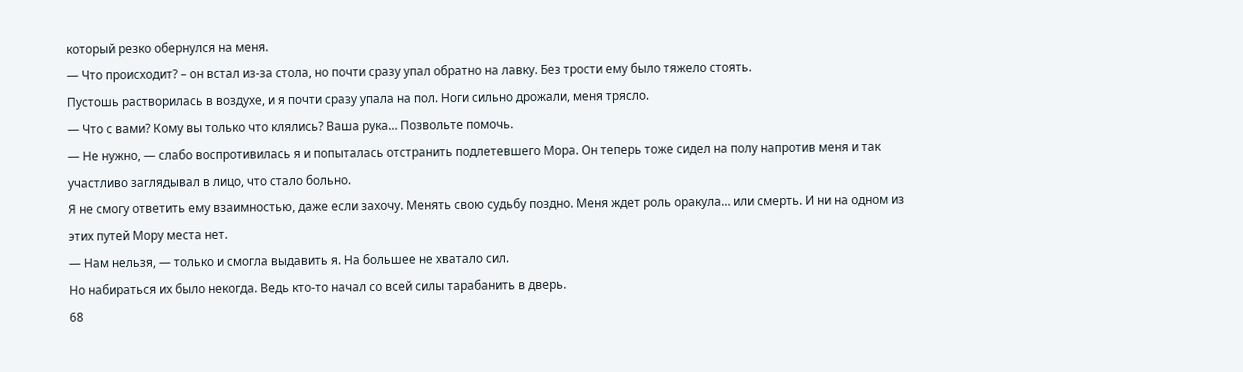который резко обернулся на меня.
— Что происходит? – он встал из-за стола, но почти сразу упал обратно на лавку. Без трости ему было тяжело стоять.
Пустошь растворилась в воздухе, и я почти сразу упала на пол. Ноги сильно дрожали, меня трясло.
— Что с вами? Кому вы только что клялись? Ваша рука… Позвольте помочь.
— Не нужно, — слабо воспротивилась я и попыталась отстранить подлетевшего Мора. Он теперь тоже сидел на полу напротив меня и так участливо заглядывал в лицо, что стало больно.
Я не смогу ответить ему взаимностью, даже если захочу. Менять свою судьбу поздно. Меня ждет роль оракула… или смерть. И ни на одном из этих путей Мору места нет.
— Нам нельзя, — только и смогла выдавить я. На большее не хватало сил.
Но набираться их было некогда. Ведь кто-то начал со всей силы тарабанить в дверь.
68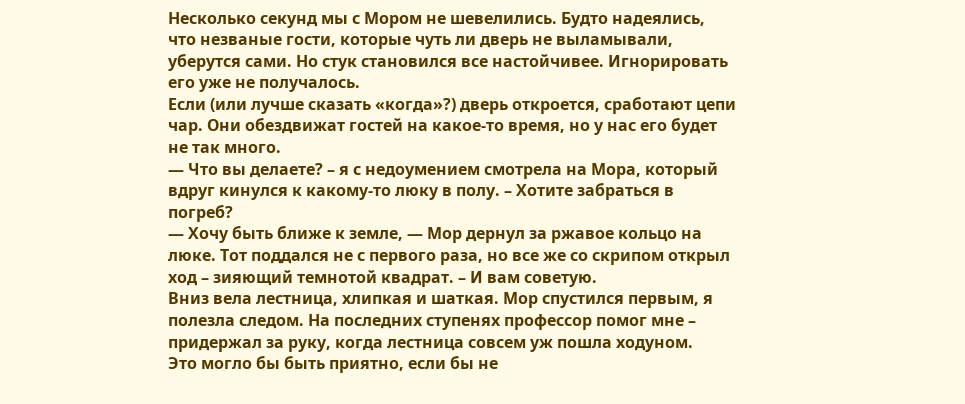Несколько секунд мы с Мором не шевелились. Будто надеялись, что незваные гости, которые чуть ли дверь не выламывали, уберутся сами. Но стук становился все настойчивее. Игнорировать его уже не получалось.
Если (или лучше сказать «когда»?) дверь откроется, сработают цепи чар. Они обездвижат гостей на какое-то время, но у нас его будет не так много.
— Что вы делаете? – я с недоумением смотрела на Мора, который вдруг кинулся к какому-то люку в полу. – Хотите забраться в погреб?
— Хочу быть ближе к земле, — Мор дернул за ржавое кольцо на люке. Тот поддался не с первого раза, но все же со скрипом открыл ход – зияющий темнотой квадрат. – И вам советую.
Вниз вела лестница, хлипкая и шаткая. Мор спустился первым, я полезла следом. На последних ступенях профессор помог мне – придержал за руку, когда лестница совсем уж пошла ходуном.
Это могло бы быть приятно, если бы не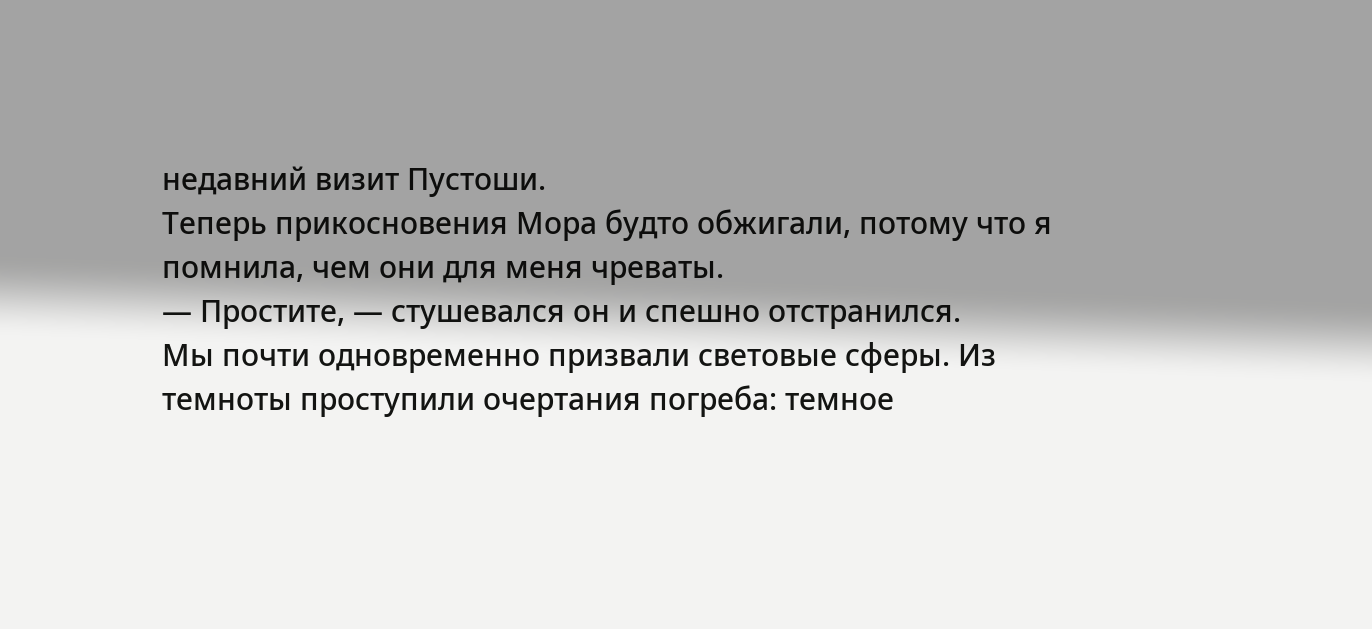недавний визит Пустоши.
Теперь прикосновения Мора будто обжигали, потому что я помнила, чем они для меня чреваты.
— Простите, — стушевался он и спешно отстранился.
Мы почти одновременно призвали световые сферы. Из темноты проступили очертания погреба: темное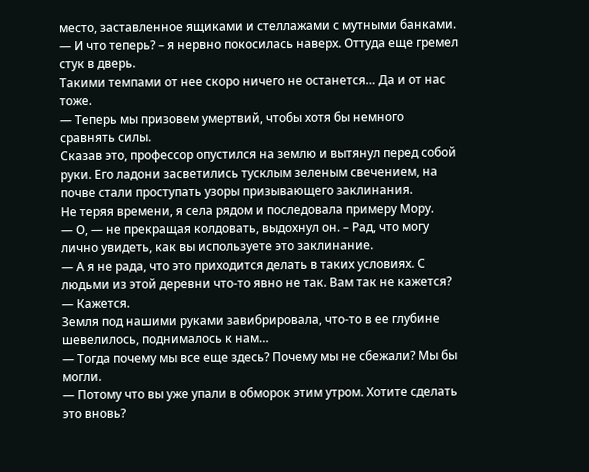место, заставленное ящиками и стеллажами с мутными банками.
— И что теперь? – я нервно покосилась наверх. Оттуда еще гремел стук в дверь.
Такими темпами от нее скоро ничего не останется… Да и от нас тоже.
— Теперь мы призовем умертвий, чтобы хотя бы немного сравнять силы.
Сказав это, профессор опустился на землю и вытянул перед собой руки. Его ладони засветились тусклым зеленым свечением, на почве стали проступать узоры призывающего заклинания.
Не теряя времени, я села рядом и последовала примеру Мору.
— О, — не прекращая колдовать, выдохнул он. – Рад, что могу лично увидеть, как вы используете это заклинание.
— А я не рада, что это приходится делать в таких условиях. С людьми из этой деревни что-то явно не так. Вам так не кажется?
— Кажется.
Земля под нашими руками завибрировала, что-то в ее глубине шевелилось, поднималось к нам…
— Тогда почему мы все еще здесь? Почему мы не сбежали? Мы бы могли.
— Потому что вы уже упали в обморок этим утром. Хотите сделать это вновь?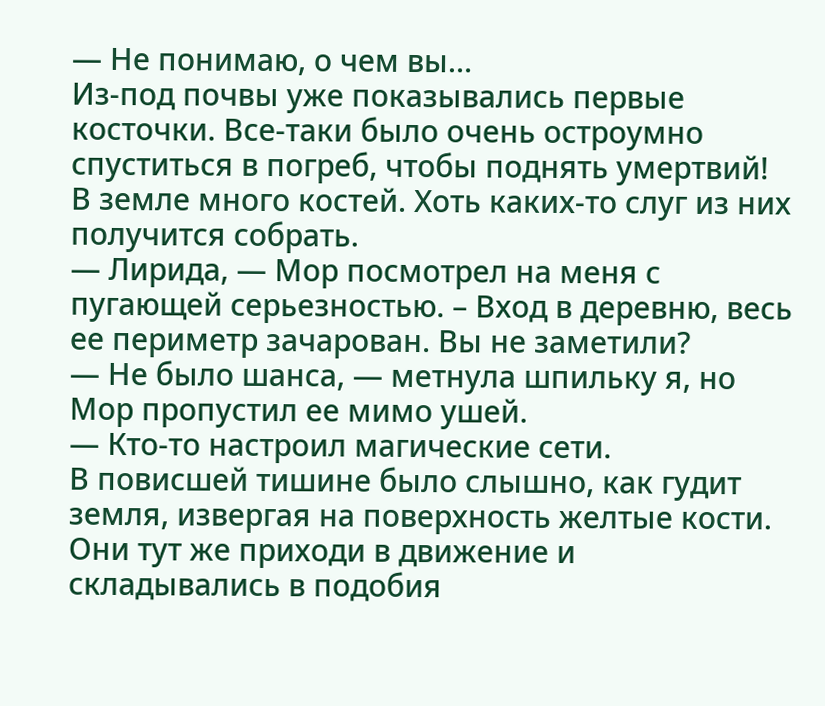— Не понимаю, о чем вы…
Из-под почвы уже показывались первые косточки. Все-таки было очень остроумно спуститься в погреб, чтобы поднять умертвий! В земле много костей. Хоть каких-то слуг из них получится собрать.
— Лирида, — Мор посмотрел на меня с пугающей серьезностью. – Вход в деревню, весь ее периметр зачарован. Вы не заметили?
— Не было шанса, — метнула шпильку я, но Мор пропустил ее мимо ушей.
— Кто-то настроил магические сети.
В повисшей тишине было слышно, как гудит земля, извергая на поверхность желтые кости. Они тут же приходи в движение и складывались в подобия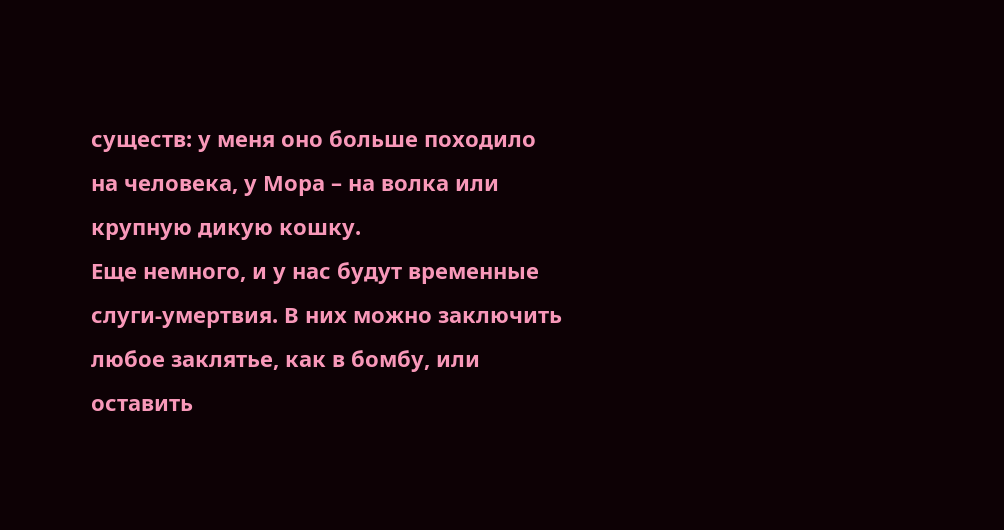существ: у меня оно больше походило на человека, у Мора – на волка или крупную дикую кошку.
Еще немного, и у нас будут временные слуги-умертвия. В них можно заключить любое заклятье, как в бомбу, или оставить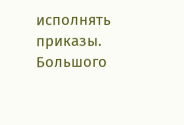исполнять приказы. Большого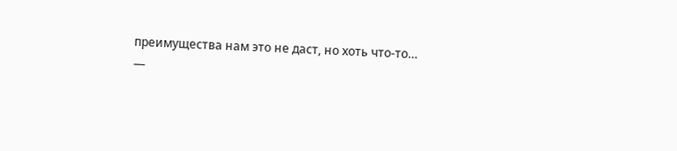преимущества нам это не даст, но хоть что-то…
—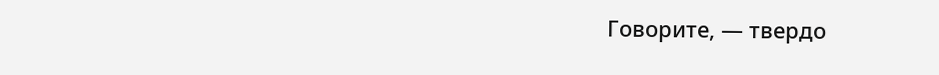Говорите, — твердо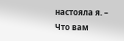настояла я. – Что вам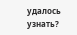удалось узнать?